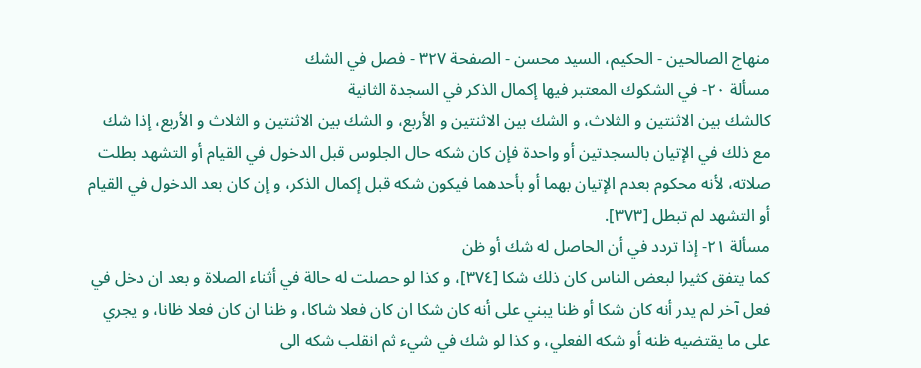منهاج الصالحين - الحكيم، السيد محسن - الصفحة ٣٢٧ - فصل في الشك
مسألة ٢٠- في الشكوك المعتبر فيها إكمال الذكر في السجدة الثانية
كالشك بين الاثنتين و الثلاث، و الشك بين الاثنتين و الأربع، و الشك بين الاثنتين و الثلاث و الأربع، إذا شك مع ذلك في الإتيان بالسجدتين أو واحدة فإن كان شكه حال الجلوس قبل الدخول في القيام أو التشهد بطلت صلاته، لأنه محكوم بعدم الإتيان بهما أو بأحدهما فيكون شكه قبل إكمال الذكر، و إن كان بعد الدخول في القيام أو التشهد لم تبطل [٣٧٣].
مسألة ٢١- إذا تردد في أن الحاصل له شك أو ظن
كما يتفق كثيرا لبعض الناس كان ذلك شكا [٣٧٤]، و كذا لو حصلت له حالة في أثناء الصلاة و بعد ان دخل في فعل آخر لم يدر أنه كان شكا أو ظنا يبني على أنه كان شكا ان كان فعلا شاكا، و ظنا ان كان فعلا ظانا، و يجري على ما يقتضيه ظنه أو شكه الفعلي، و كذا لو شك في شيء ثم انقلب شكه الى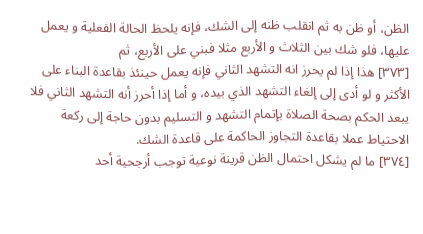الظن، أو ظن به ثم انقلب ظنه إلى الشك، فإنه يلحظ الحالة الفعلية و يعمل عليها، فلو شك بين الثلاث و الأربع مثلا فبني على الأربع، ثم
[٣٧٣] هذا إذا لم يحرز انه التشهد الثاني فإنه يعمل حينئذ بقاعدة البناء على الأكثر و لو أدى إلى إلغاء التشهد الذي بيده، و أما إذا أحرز أنه التشهد الثاني فلا يبعد الحكم بصحة الصلاة بإتمام التشهد و التسليم بدون حاجة إلى ركعة الاحتياط عملا بقاعدة التجاوز الحاكمة على قاعدة الشك.
[٣٧٤] ما لم يشكل احتمال الظن قرينة نوعية توجب أرجحية أحد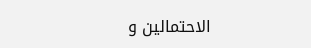الاحتمالين و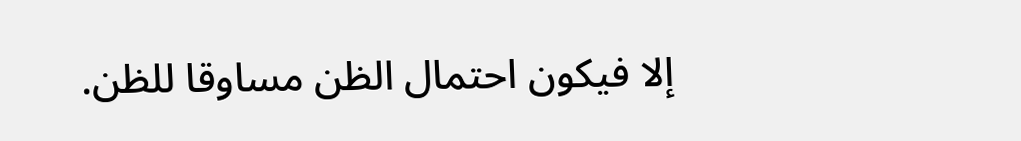إلا فيكون احتمال الظن مساوقا للظن.